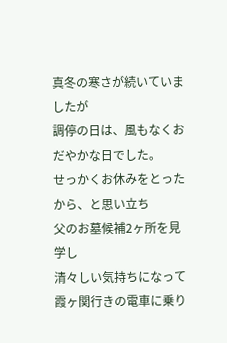真冬の寒さが続いていましたが
調停の日は、風もなくおだやかな日でした。
せっかくお休みをとったから、と思い立ち
父のお墓候補2ヶ所を見学し
清々しい気持ちになって
霞ヶ関行きの電車に乗り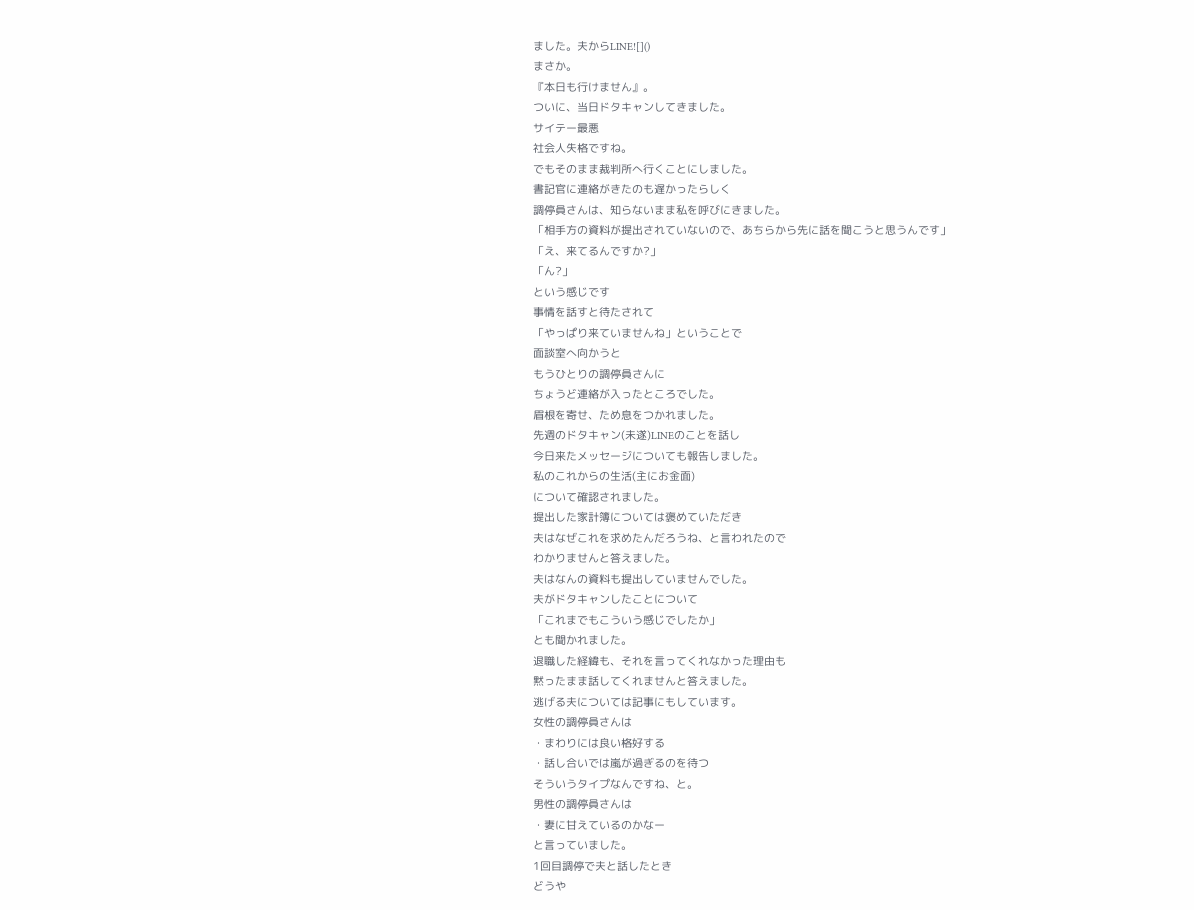ました。夫からLINE![]()
まさか。
『本日も行けません』。
ついに、当日ドタキャンしてきました。
サイテー最悪
社会人失格ですね。
でもそのまま裁判所へ行くことにしました。
書記官に連絡がきたのも遅かったらしく
調停員さんは、知らないまま私を呼びにきました。
「相手方の資料が提出されていないので、あちらから先に話を聞こうと思うんです」
「え、来てるんですか?」
「ん?」
という感じです
事情を話すと待たされて
「やっぱり来ていませんね」ということで
面談室へ向かうと
もうひとりの調停員さんに
ちょうど連絡が入ったところでした。
眉根を寄せ、ため息をつかれました。
先週のドタキャン(未遂)LINEのことを話し
今日来たメッセージについても報告しました。
私のこれからの生活(主にお金面)
について確認されました。
提出した家計簿については褒めていただき
夫はなぜこれを求めたんだろうね、と言われたので
わかりませんと答えました。
夫はなんの資料も提出していませんでした。
夫がドタキャンしたことについて
「これまでもこういう感じでしたか」
とも聞かれました。
退職した経緯も、それを言ってくれなかった理由も
黙ったまま話してくれませんと答えました。
逃げる夫については記事にもしています。
女性の調停員さんは
・まわりには良い格好する
・話し合いでは嵐が過ぎるのを待つ
そういうタイプなんですね、と。
男性の調停員さんは
・妻に甘えているのかなー
と言っていました。
1回目調停で夫と話したとき
どうや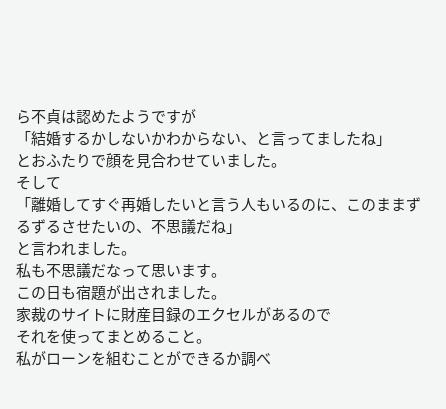ら不貞は認めたようですが
「結婚するかしないかわからない、と言ってましたね」
とおふたりで顔を見合わせていました。
そして
「離婚してすぐ再婚したいと言う人もいるのに、このままずるずるさせたいの、不思議だね」
と言われました。
私も不思議だなって思います。
この日も宿題が出されました。
家裁のサイトに財産目録のエクセルがあるので
それを使ってまとめること。
私がローンを組むことができるか調べ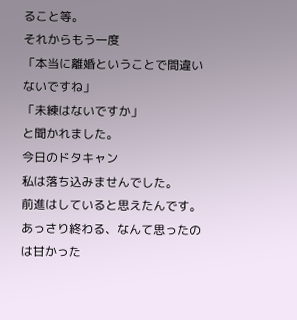ること等。
それからもう一度
「本当に離婚ということで間違いないですね」
「未練はないですか」
と聞かれました。
今日のドタキャン
私は落ち込みませんでした。
前進はしていると思えたんです。
あっさり終わる、なんて思ったのは甘かった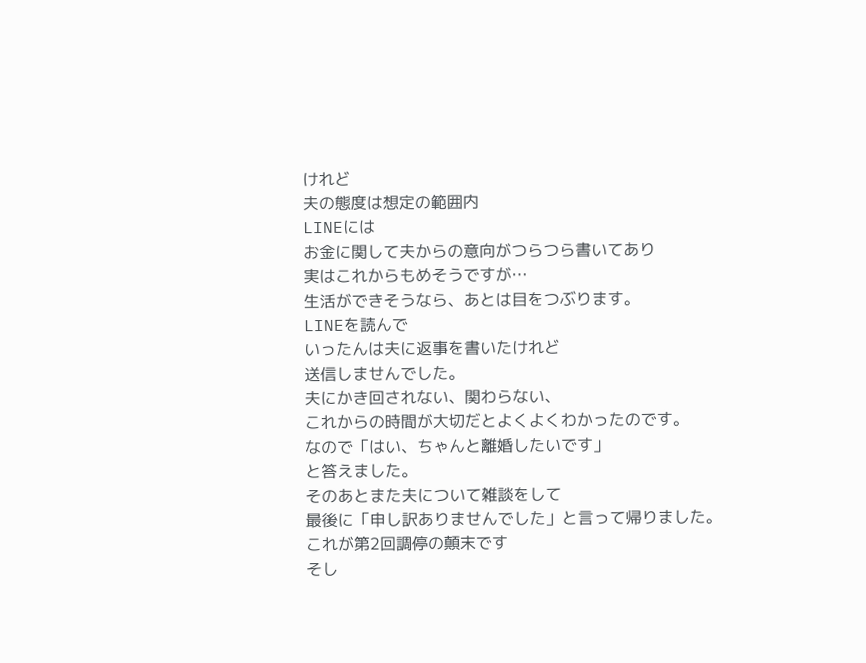けれど
夫の態度は想定の範囲内
LINEには
お金に関して夫からの意向がつらつら書いてあり
実はこれからもめそうですが…
生活ができそうなら、あとは目をつぶります。
LINEを読んで
いったんは夫に返事を書いたけれど
送信しませんでした。
夫にかき回されない、関わらない、
これからの時間が大切だとよくよくわかったのです。
なので「はい、ちゃんと離婚したいです」
と答えました。
そのあとまた夫について雑談をして
最後に「申し訳ありませんでした」と言って帰りました。
これが第2回調停の顛末です
そし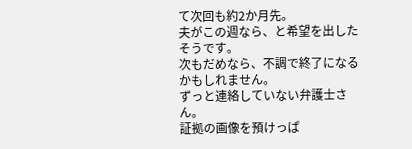て次回も約2か月先。
夫がこの週なら、と希望を出したそうです。
次もだめなら、不調で終了になるかもしれません。
ずっと連絡していない弁護士さん。
証拠の画像を預けっぱ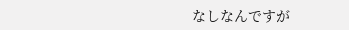なしなんですが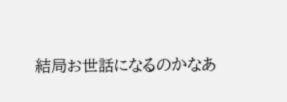結局お世話になるのかなあ